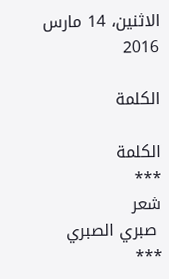الاثنين، 14 مارس 2016

الكلمة

الكلمة
***
شعر
 صبري الصبري
***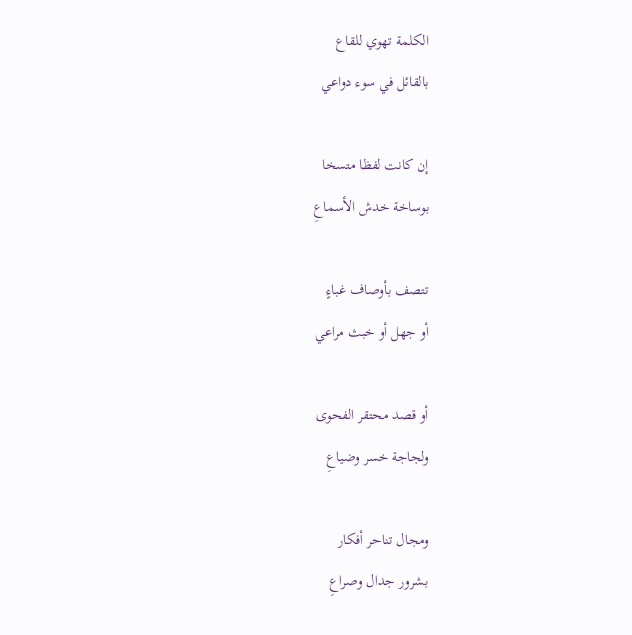الكلمة تهوي للقاع
بالقائل في سوء دواعي

إن كانت لفظا متسخا
بوساخة خدش الأسماعِ

تتصف بأوصاف غباءٍ
أو جهل أو خبث مراعي

أو قصد محتقر الفحوى
ولجاجة خسر وضياعِ

ومجال تناحر أفكار
بشرور جدال وصراعِ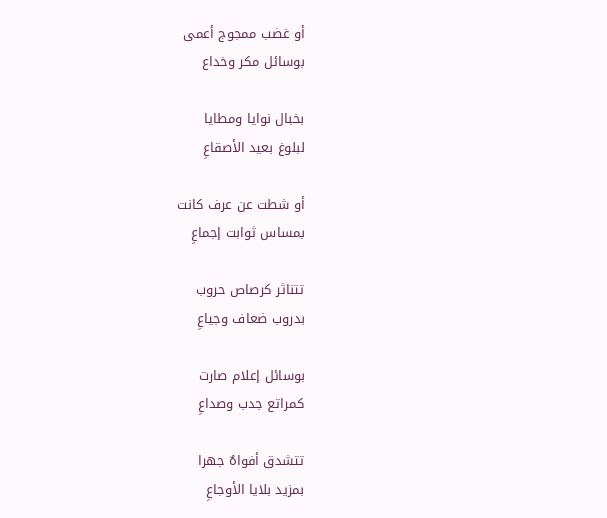أو غضب ممجوج أعمى
بوسائل مكر وخداع

بخبال نوايا ومطايا
لبلوغ بعيد الأصقاعِ

أو شطت عن عرف كانت
بمساس ثوابت إجماعِ

تتناثر كرصاص حروب
بدروب ضعاف وجياعِ

بوسائل إعلام صارت
كمراتع جدب وصداعِ

تتشدق أفواهٌ جهرا
بمزيد بلايا الأوجاعِ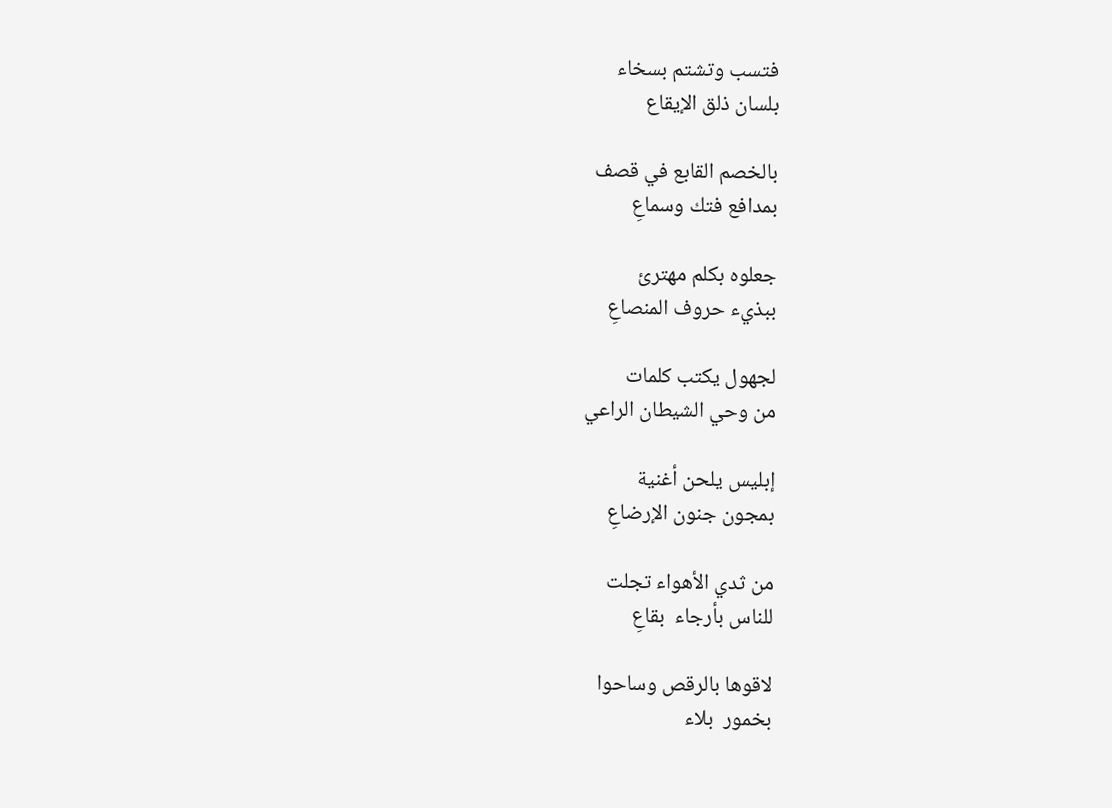فتسب وتشتم بسخاء
بلسان ذلق الإيقاع

بالخصم القابع في قصف
بمدافع فتك وسماعِ

جعلوه بكلم مهترئ
ببذيء حروف المنصاعِ

لجهول يكتب كلمات
من وحي الشيطان الراعي

إبليس يلحن أغنية
بمجون جنون الإرضاعِ

من ثدي الأهواء تجلت
للناس بأرجاء  بقاعِ

لاقوها بالرقص وساحوا
بخمور  بلاء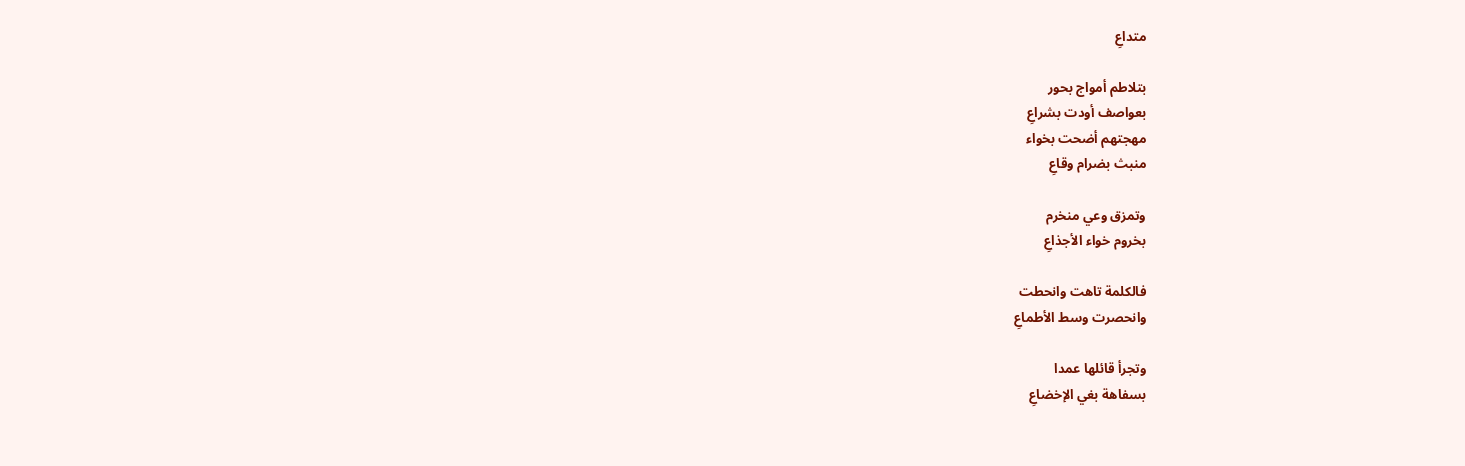متداعِ

بتلاطم أمواج بحور
بعواصف أودت بشراعِ
مهجتهم أضحت بخواء
منبث بضرام وقاعِ

وتمزق وعي منخرم
بخروم خواء الأجذاعِ

فالكلمة تاهت وانحطت
وانحصرت وسط الأطماعِ

وتجرأ قائلها عمدا
بسفاهة بغي الإخضاعِ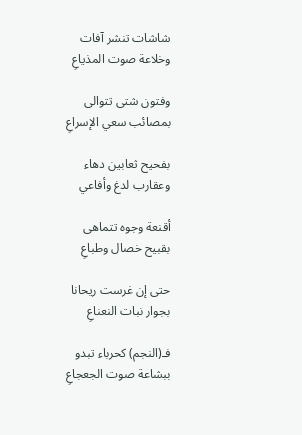شاشات تنشر آفات
وخلاعة صوت المذياعِ

وفتون شتى تتوالى
بمصائب سعي الإسراعِ

بفحيح ثعابين دهاء
وعقارب لدغ وأفاعي

أقنعة وجوه تتماهى
بقبيح خصال وطباعِ

حتى إن غرست ريحانا
بجوار نبات النعناعِ

فـ(النجم) كحرباء تبدو
ببشاعة صوت الجعجاعِ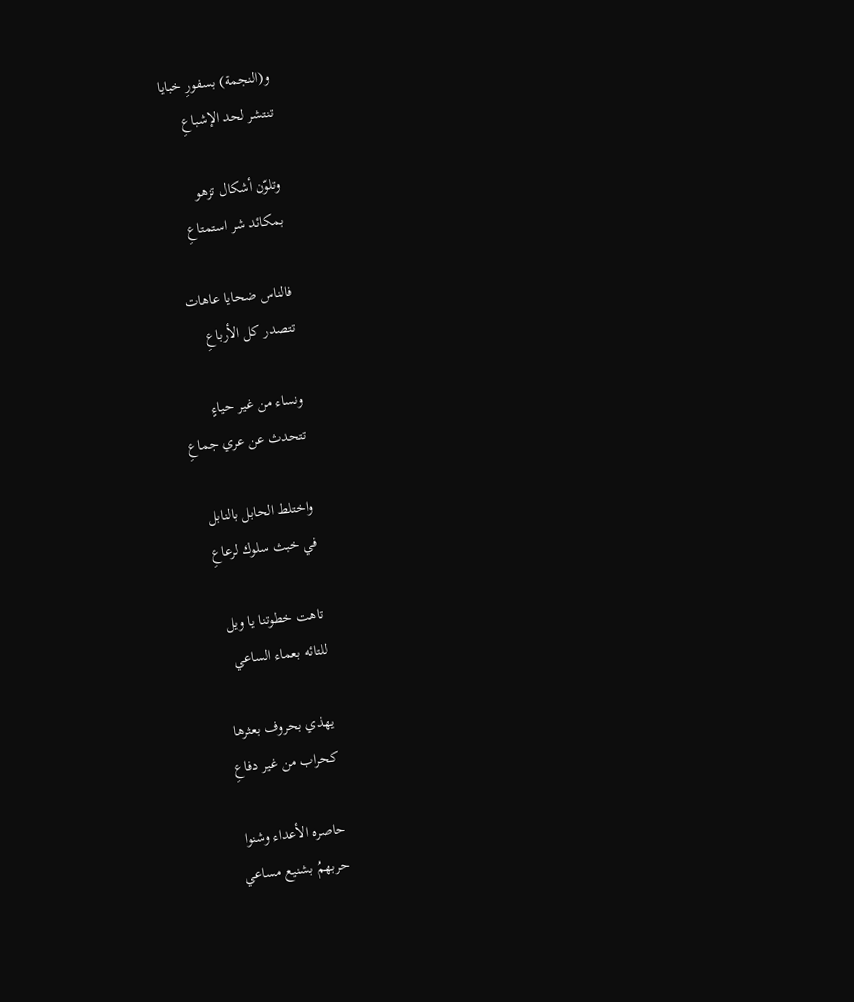و(النجمة) بسفورِ خبايا
تنتشر لحد الإشباعِ

وتلوّن أشكال تزهو
بمكائد شر استمتاعِ

فالناس ضحايا عاهات
تتصدر كل الأرباعِ

ونساء من غير حياءٍ
تتحدث عن عري جماعِ

واختلط الحابل بالنابل
في خبث سلوك لرعاعِ

تاهت خطوتنا يا ويل
للتائه بعماء الساعي

يهذي بحروف بعثرها
كحراب من غير دفاعِ

حاصره الأعداء وشنوا
حربهمُ بشنيع مساعي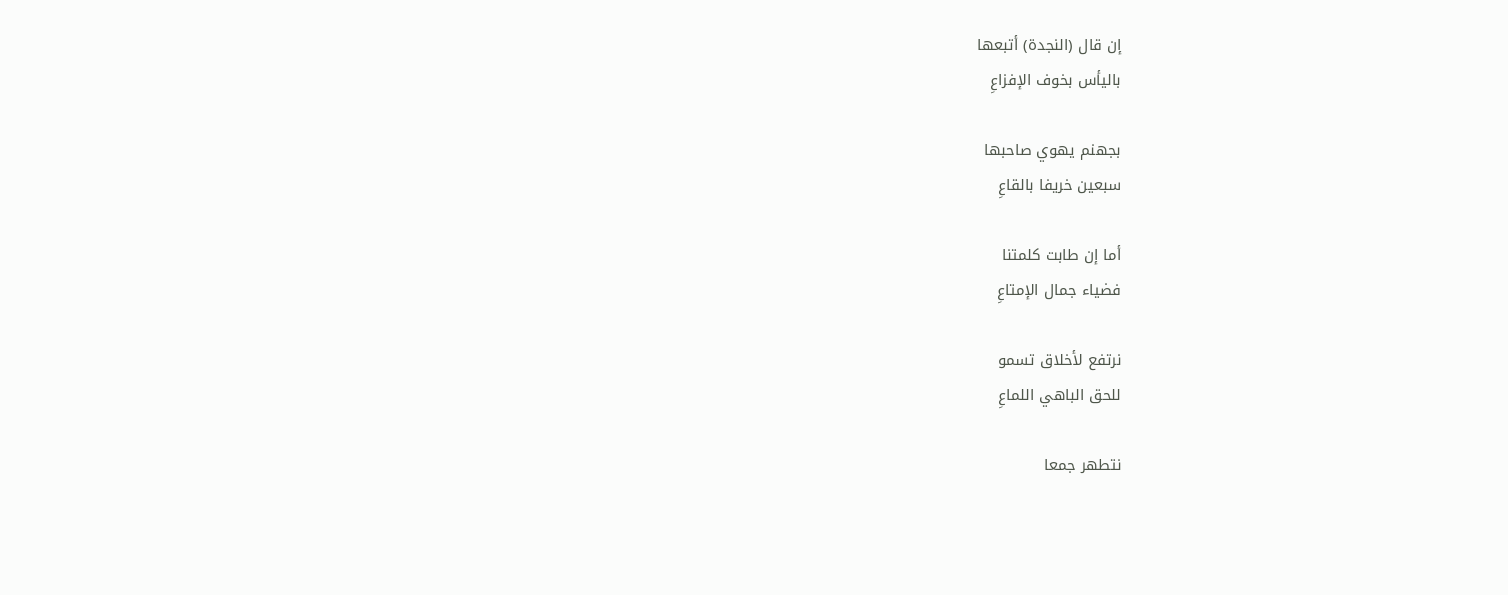إن قال (النجدة) أتبعها
باليأس بخوف الإفزاعِ

بجهنم يهوي صاحبها
سبعين خريفا بالقاعِ

أما إن طابت كلمتنا
فضياء جمال الإمتاعِ

نرتفع لأخلاق تسمو
للحق الباهي اللماعِ

نتطهر جمعا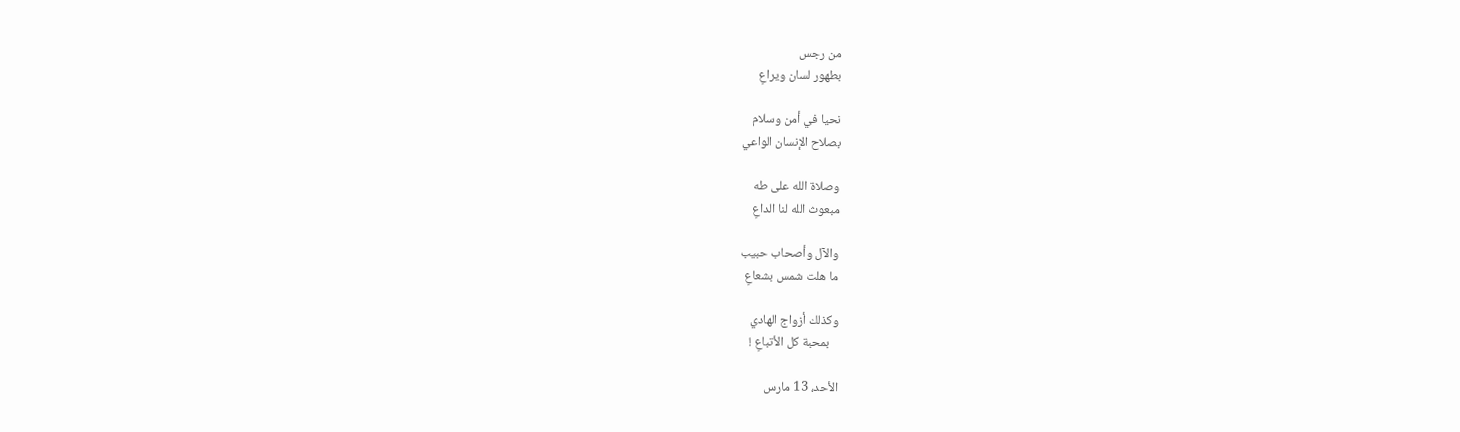من رجس
بطهور لسان ويراعِ

نحيا في أمن وسلام
بصلاح الإنسان الواعي

وصلاة الله على طه
مبعوث الله لنا الداعِ

والآل وأصحاب حبيب
ما هلت شمس بشعاعِ

وكذلك أزواج الهادي
   بمحبة كل الأتباعِ !

الأحد، 13 مارس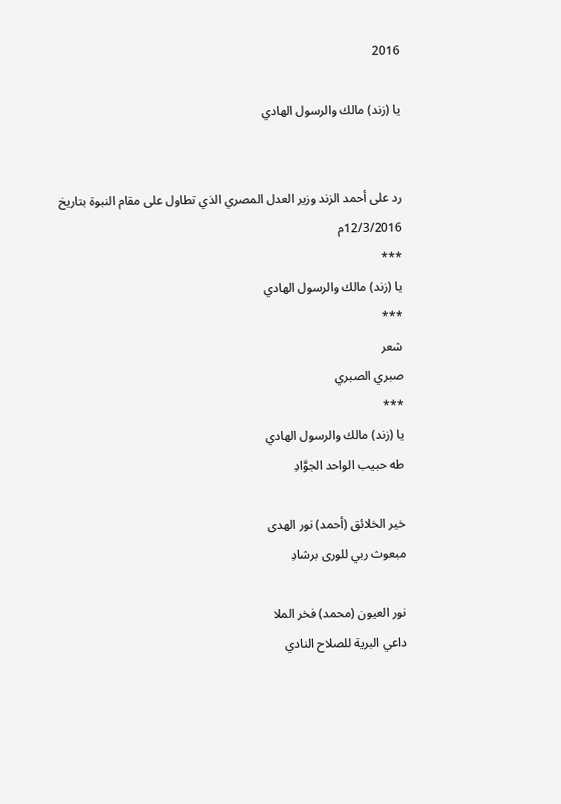2016

يا (زند) مالك والرسول الهادي


رد على أحمد الزند وزير العدل المصري الذي تطاول على مقام النبوة بتاريخ 12/3/2016م
***
يا (زند) مالك والرسول الهادي
***
شعر
صبري الصبري
***
يا (زند) مالك والرسول الهادي
طه حبيب الواحد الجوَّادِ

خير الخلائق (أحمد) نور الهدى
مبعوث ربي للورى برشادِ

نور العيون (محمد) فخر الملا
داعي البرية للصلاح النادي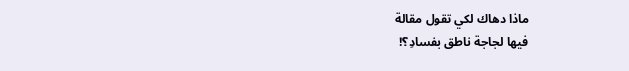ماذا دهاك لكي تقول مقالة
فيها لجاجة ناطق بفسادِ؟!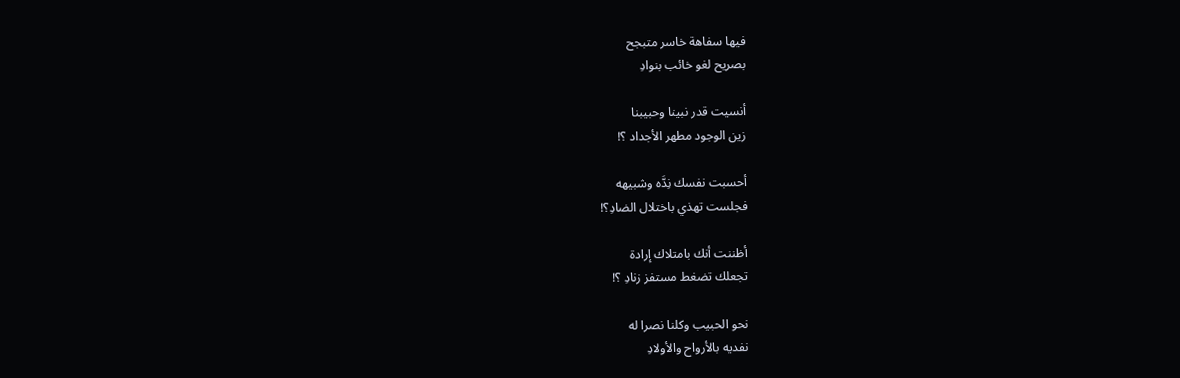فيها سفاهة خاسر متبجح
بصريح لغو خائب بنوادِ

أنسيت قدر نبينا وحبيبنا
زين الوجود مطهر الأجداد ؟!

أحسبت نفسك نِدَّه وشبيهه
فجلست تهذي باختلال الضادِ؟!

أظننت أنك بامتلاك إرادة
تجعلك تضغط مستفز زنادِ ؟!

نحو الحبيب وكلنا نصرا له
نفديه بالأرواح والأولادِ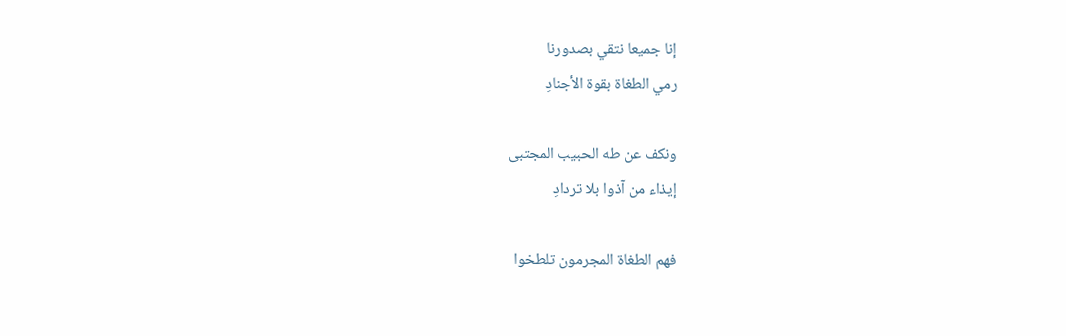إنا جميعا نتقي بصدورنا
رمي الطغاة بقوة الأجنادِ

ونكف عن طه الحبيب المجتبى
إيذاء من آذوا بلا تردادِ

فهم الطغاة المجرمون تلطخوا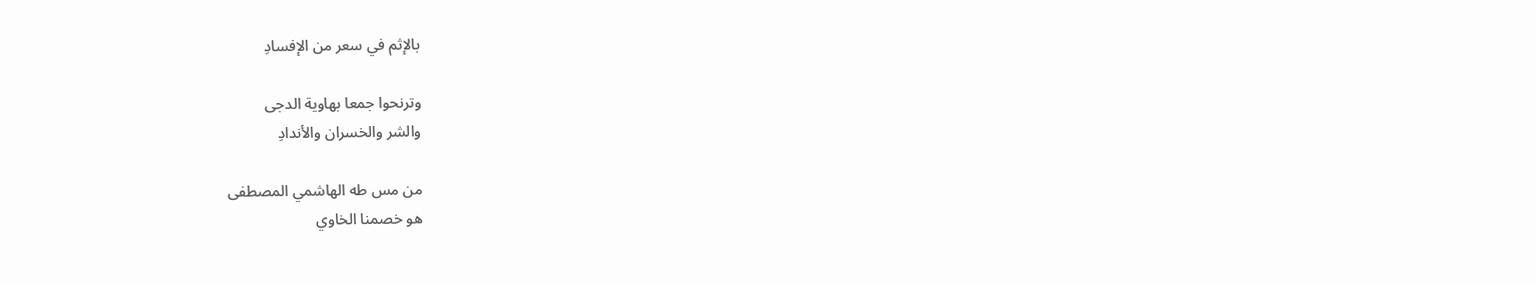بالإثم في سعر من الإفسادِ

وترنحوا جمعا بهاوية الدجى
والشر والخسران والأندادِ

من مس طه الهاشمي المصطفى
هو خصمنا الخاوي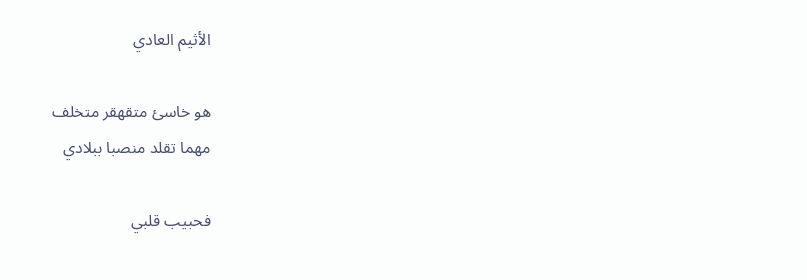الأثيم العادي

هو خاسئ متقهقر متخلف
مهما تقلد منصبا ببلادي

فحبيب قلبي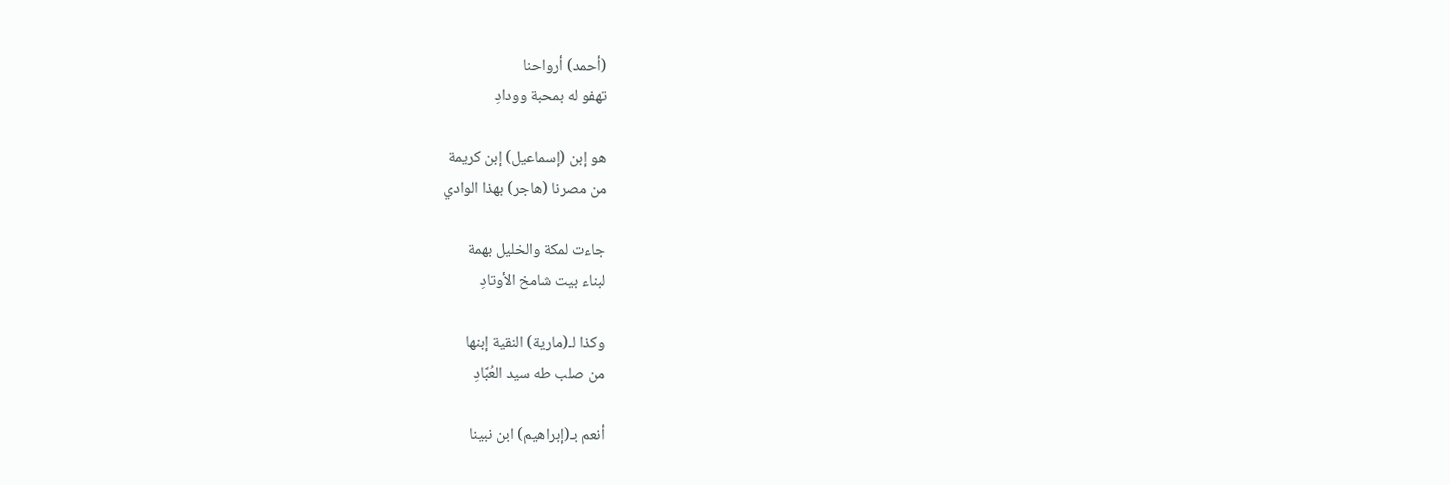(أحمد) أرواحنا
تهفو له بمحبة وودادِ

هو إبن (إسماعيل) إبن كريمة
من مصرنا (هاجر) بهذا الوادي

جاءت لمكة والخليل بهمة
لبناء بيت شامخ الأوتادِ

وكذا لـ(مارية) النقية إبنها
من صلب طه سيد العُبَّادِ

أنعم بـ(إبراهيم) ابن نبينا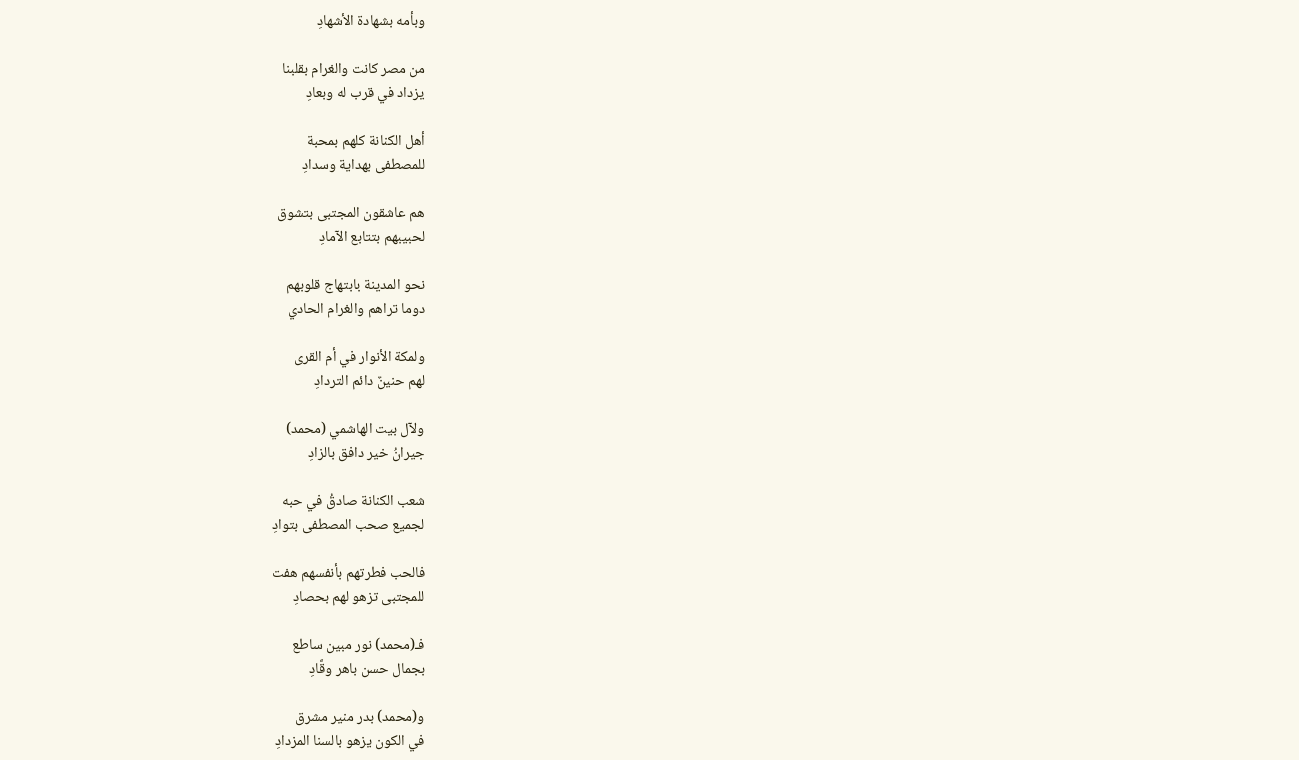وبأمه بشهادة الأشهادِ

من مصر كانت والغرام بقلبنا
يزداد في قرب له وبعادِ

أهل الكنانة كلهم بمحبة
للمصطفى بهداية وسدادِ

هم عاشقون المجتبى بتشوق
لحبيبهم بتتابع الآمادِ

نحو المدينة بابتهاج قلوبهم
دوما تراهم والغرام الحادي

ولمكة الأنوار في أم القرى
لهم حنينٌ دائم التردادِ

ولآل بيت الهاشمي (محمد)
جيرانُ خير دافق بالزادِ

شعب الكنانة صادقُ في حبه
لجميع صحب المصطفى بتوادِ

فالحب فطرتهم بأنفسهم هفت
للمجتبى تزهو لهم بحصادِ

فـ(محمد) نور مبين ساطع
بجمال حسن باهر وقَّادِ

و(محمد) بدر منير مشرق
في الكون يزهو بالسنا المزدادِ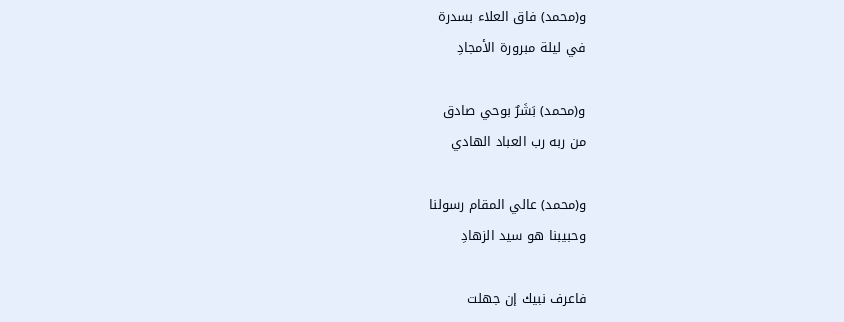و(محمد) فاق العلاء بسدرة
في ليلة مبرورة الأمجادِ

و(محمد) بَشَرٌ بوحي صادق
من ربه رب العباد الهادي

و(محمد) عالي المقام رسولنا
وحبيبنا هو سيد الزهادِ

فاعرف نبيك إن جهلت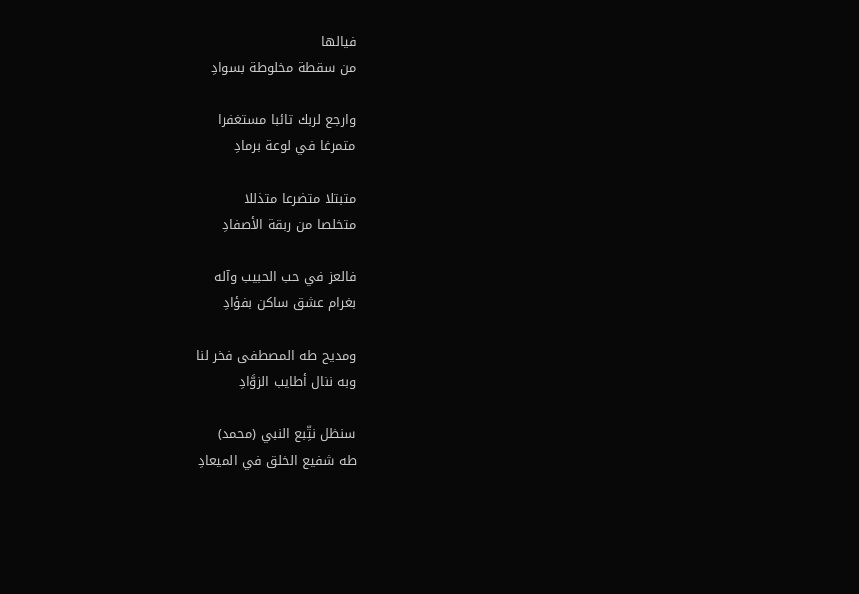فيالها
من سقطة مخلوطة بسوادِ

وارجع لربك تائبا مستغفرا
متمرغا في لوعة برمادِ

متبتلا متضرعا متذللا
متخلصا من ربقة الأصفادِ

فالعز في حب الحبيب وآله
بغرام عشق ساكن بفؤادِ

ومديح طه المصطفى فخر لنا
وبه ننال أطايب الزوَّادِ

سنظل نتِّبع النبي (محمد)
طه شفيع الخلق في الميعادِ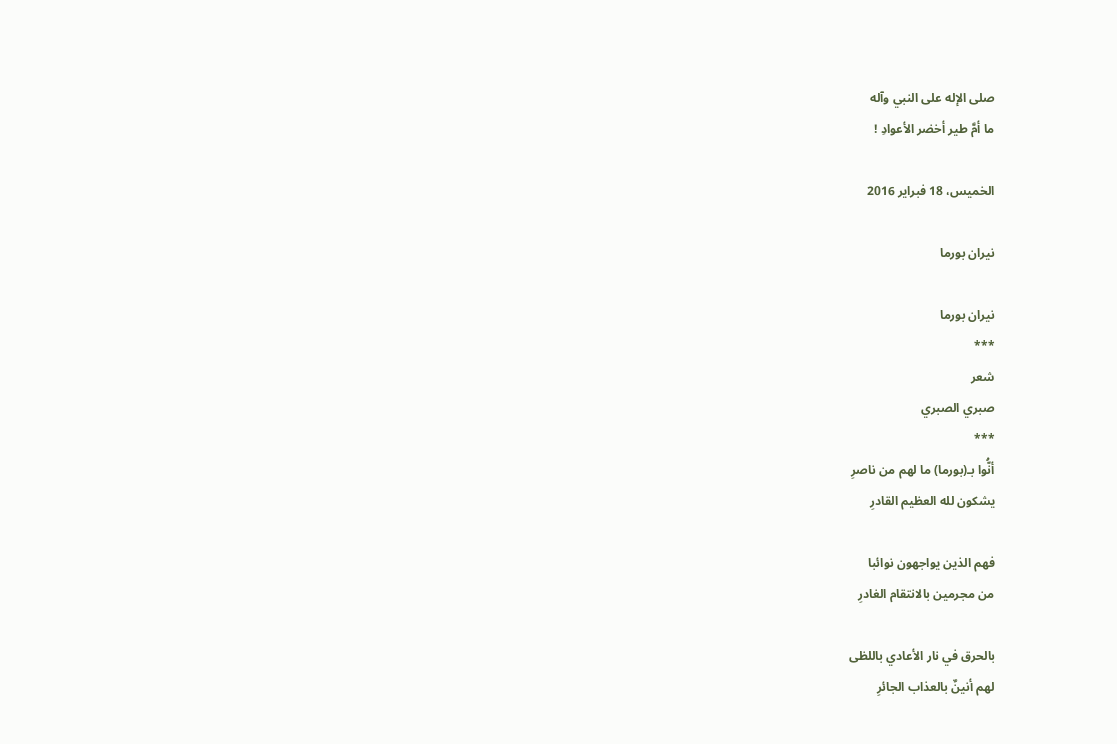صلى الإله على النبي وآله
ما أمَّ طير أخضر الأعوادِ !

الخميس، 18 فبراير 2016

نيران بورما

نيران بورما
***
شعر
صبري الصبري
***
أنُّوا بـ(بورما) ما لهم من ناصرِ
يشكون لله العظيم القادرِ

فهم الذين يواجهون نوائبا
من مجرمين بالانتقام الغادرِ

بالحرق في نار الأعادي باللظى
لهم أنينٌ بالعذاب الجائرِ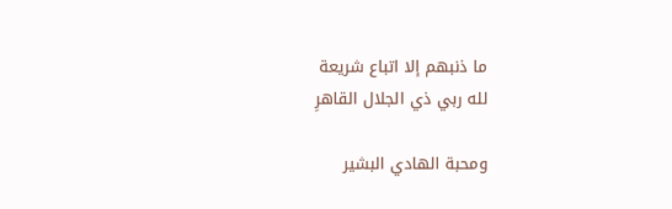ما ذنبهم إلا اتباع شريعة
لله ربي ذي الجلال القاهرِ

ومحبة الهادي البشير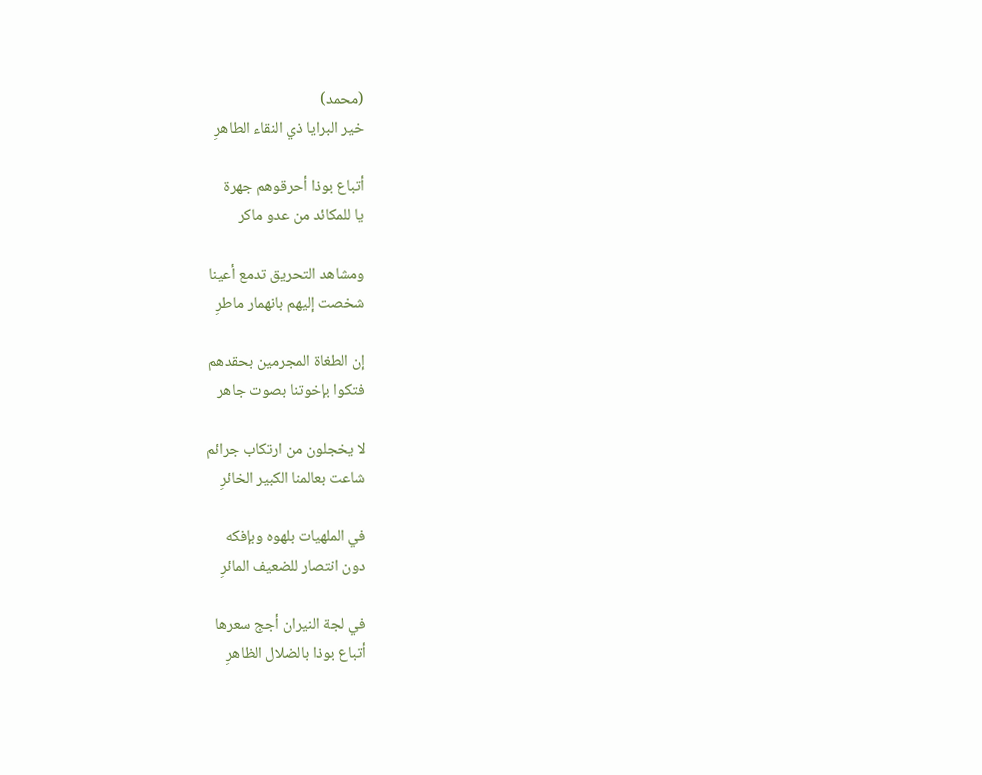(محمد)
خير البرايا ذي النقاء الطاهرِ

أتباع بوذا أحرقوهم جهرة
يا للمكائد من عدو ماكر

ومشاهد التحريق تدمع أعينا
شخصت إليهم بانهمار ماطرِ

إن الطغاة المجرمين بحقدهم
فتكوا بإخوتنا بصوت جاهر

لا يخجلون من ارتكاب جرائم
شاعت بعالمنا الكبير الخائرِ

في الملهيات بلهوه وبإفكه
دون انتصار للضعيف المائرِ

في لجة النيران أجج سعرها
أتباع بوذا بالضلال الظاهرِ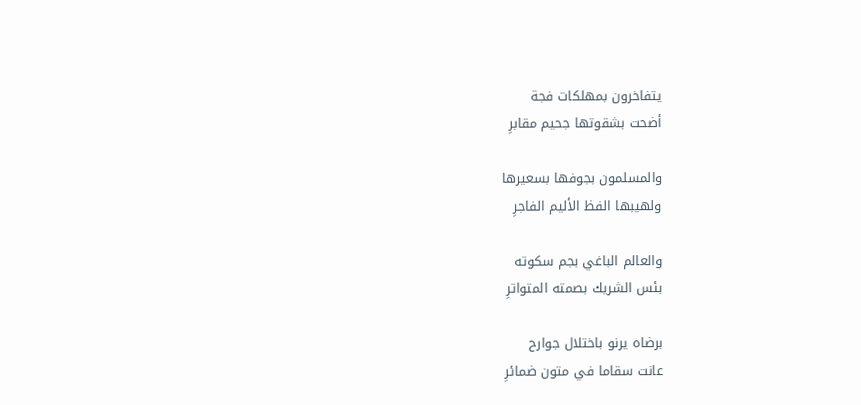يتفاخرون بمهلكات فجة
أضحت بشقوتها جحيم مقابرِ

والمسلمون بجوفها بسعيرها
ولهيبها الفظ الأليم الفاجرِ

والعالم الباغي بجم سكوته
بئس الشريك بصمته المتواترِ

برضاه يرنو باختلال جوارح
عانت سقاما في متون ضمائرِ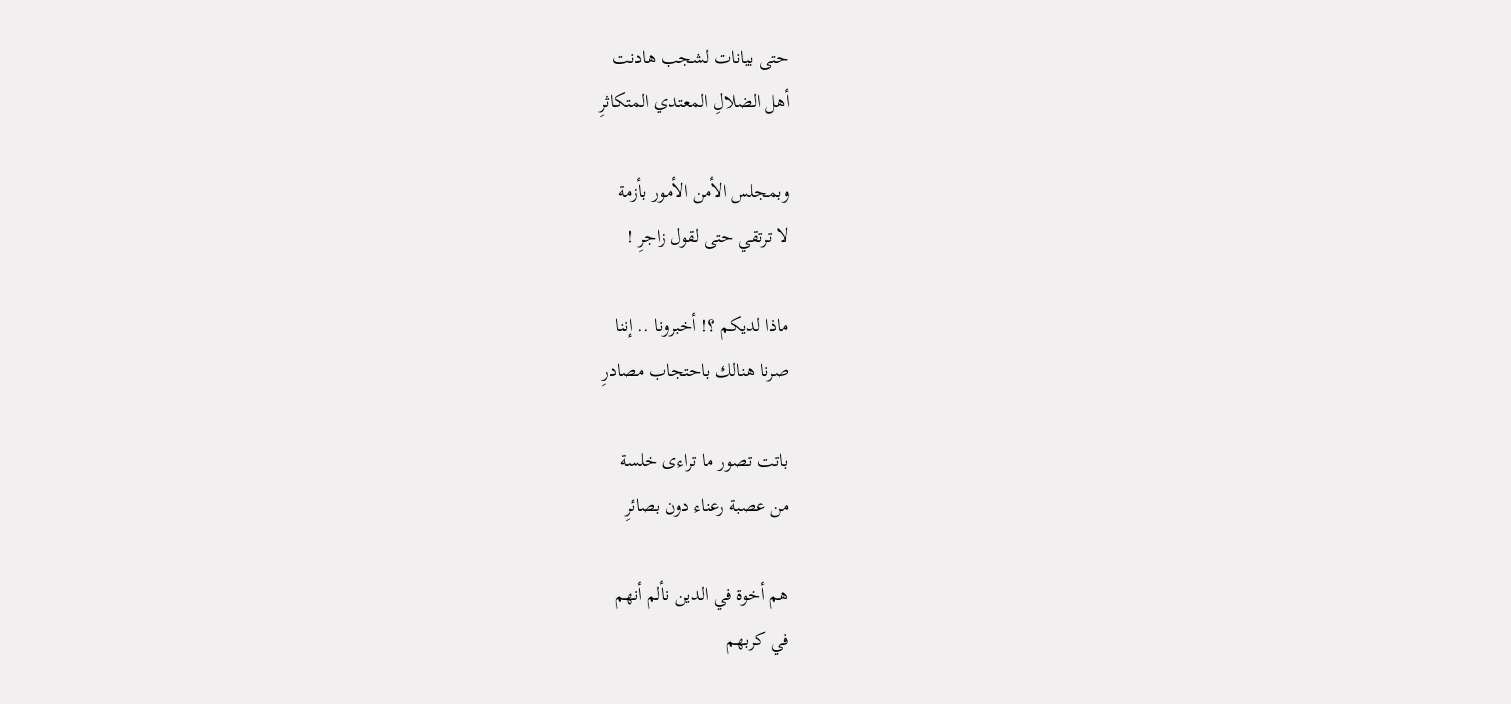حتى بيانات لشجب هادنت
أهل الضلالِ المعتدي المتكاثرِ

وبمجلس الأمن الأمور بأزمة
لا ترتقي حتى لقول زاجرِ !

ماذا لديكم ؟! أخبرونا .. إننا
صرنا هنالك باحتجاب مصادرِ

باتت تصور ما تراءى خلسة
من عصبة رعناء دون بصائرِ

هم أخوة في الدين نألم أنهم
في كربهم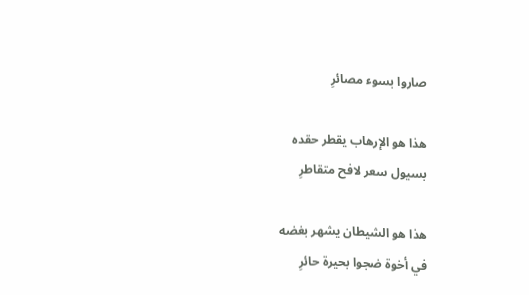صاروا بسوء مصائرِ

هذا هو الإرهاب يقطر حقده
بسيول سعر لافح متقاطرِ

هذا هو الشيطان يشهر بغضه
في أخوة ضجوا بحيرة حائرِ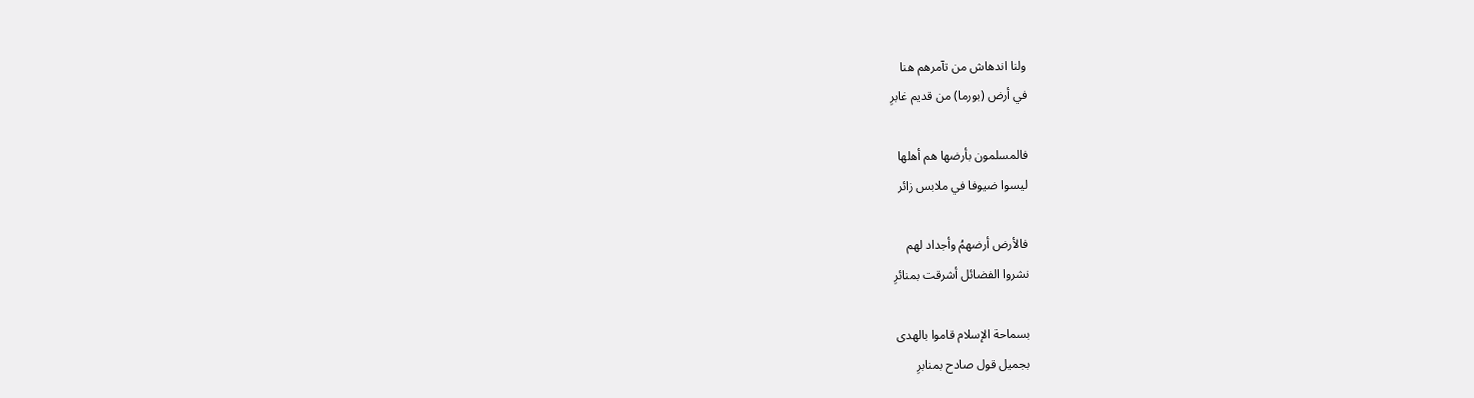ولنا اندهاش من تآمرهم هنا
في أرض (بورما) من قديم غابرِ

فالمسلمون بأرضها هم أهلها
ليسوا ضيوفا في ملابس زائر

فالأرض أرضهمُ وأجداد لهم
نشروا الفضائل أشرقت بمنائرِ

بسماحة الإسلام قاموا بالهدى
بجميل قول صادح بمنابرِ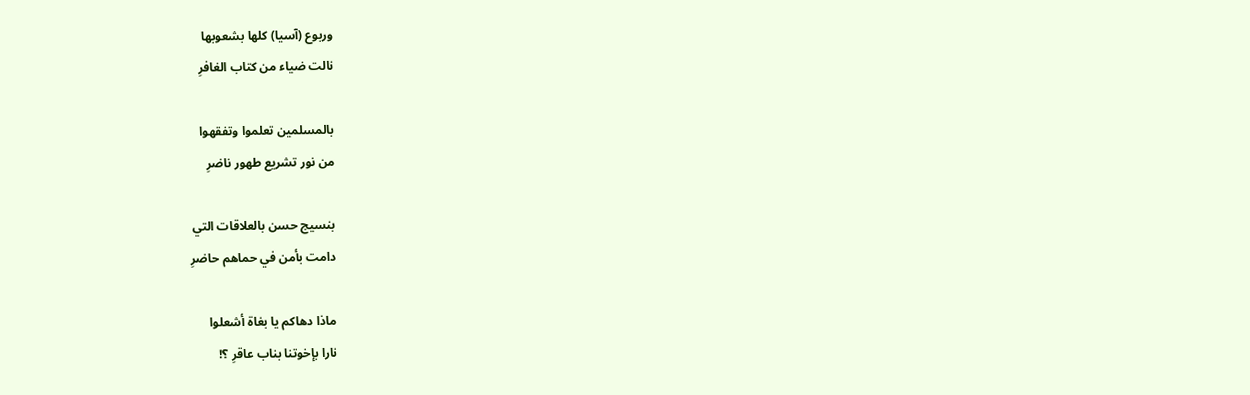وربوع (آسيا) كلها بشعوبها
نالت ضياء من كتاب الغافرِ

بالمسلمين تعلموا وتفقهوا
من نور تشريع طهور ناضرِ

بنسيج حسن بالعلاقات التي
دامت بأمن في حماهم حاضرِ

ماذا دهاكم يا بغاة أشعلوا
نارا بإخوتنا بناب عاقرِ ؟!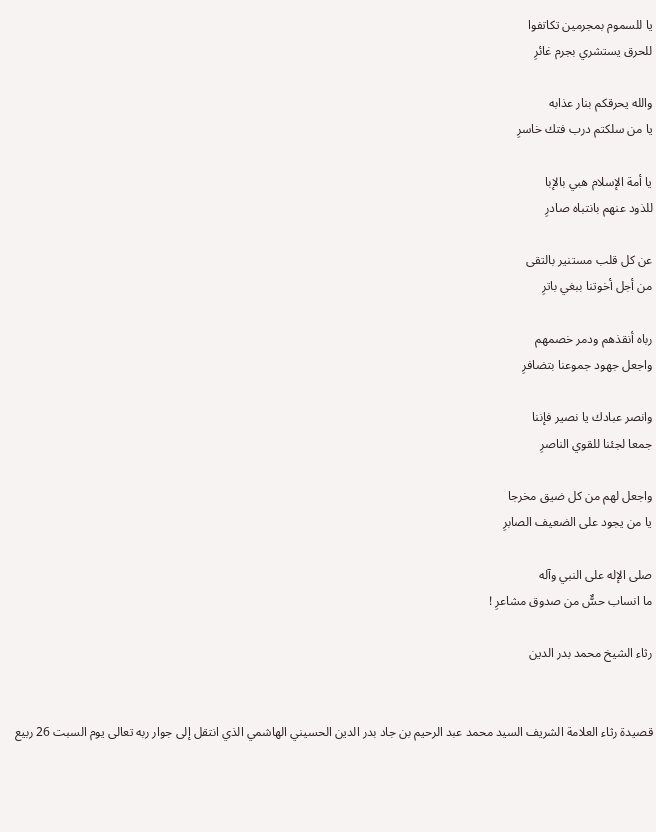يا للسموم بمجرمين تكاتفوا
للحرق يستشري بجرم غائرِ

والله يحرقكم بنار عذابه
يا من سلكتم درب فتك خاسرِ

يا أمة الإسلام هبي بالإبا
للذود عنهم بانتباه صادرِ

عن كل قلب مستنير بالتقى
من أجل أخوتنا ببغي باترِ

رباه أنقذهم ودمر خصمهم
واجعل جهود جموعنا بتضافرِ

وانصر عبادك يا نصير فإننا
جمعا لجئنا للقوي الناصرِ

واجعل لهم من كل ضيق مخرجا
يا من يجود على الضعيف الصابرِ

صلى الإله على النبي وآله
ما انساب حسٌّ من صدوق مشاعرِ !

رثاء الشيخ محمد بدر الدين


قصيدة رثاء العلامة الشريف السيد محمد عبد الرحيم بن جاد بدر الدين الحسيني الهاشمي الذي انتقل إلى جوار ربه تعالى يوم السبت 26 ربيع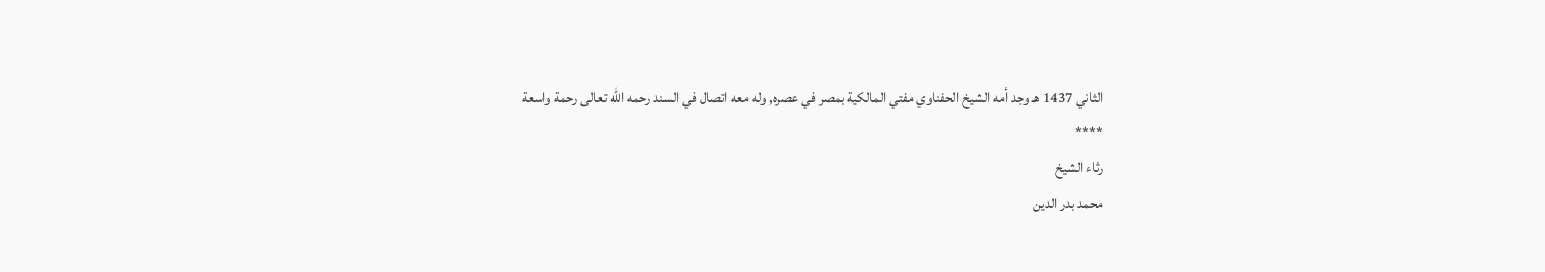الثاني 1437 هـ وجد أمه الشيخ الحفناوي مفتي المالكية بمصر في عصره, وله معه اتصال في السند رحمه الله تعالى رحمة واسعة
****
رثاء الشيخ
محمد بدر الدين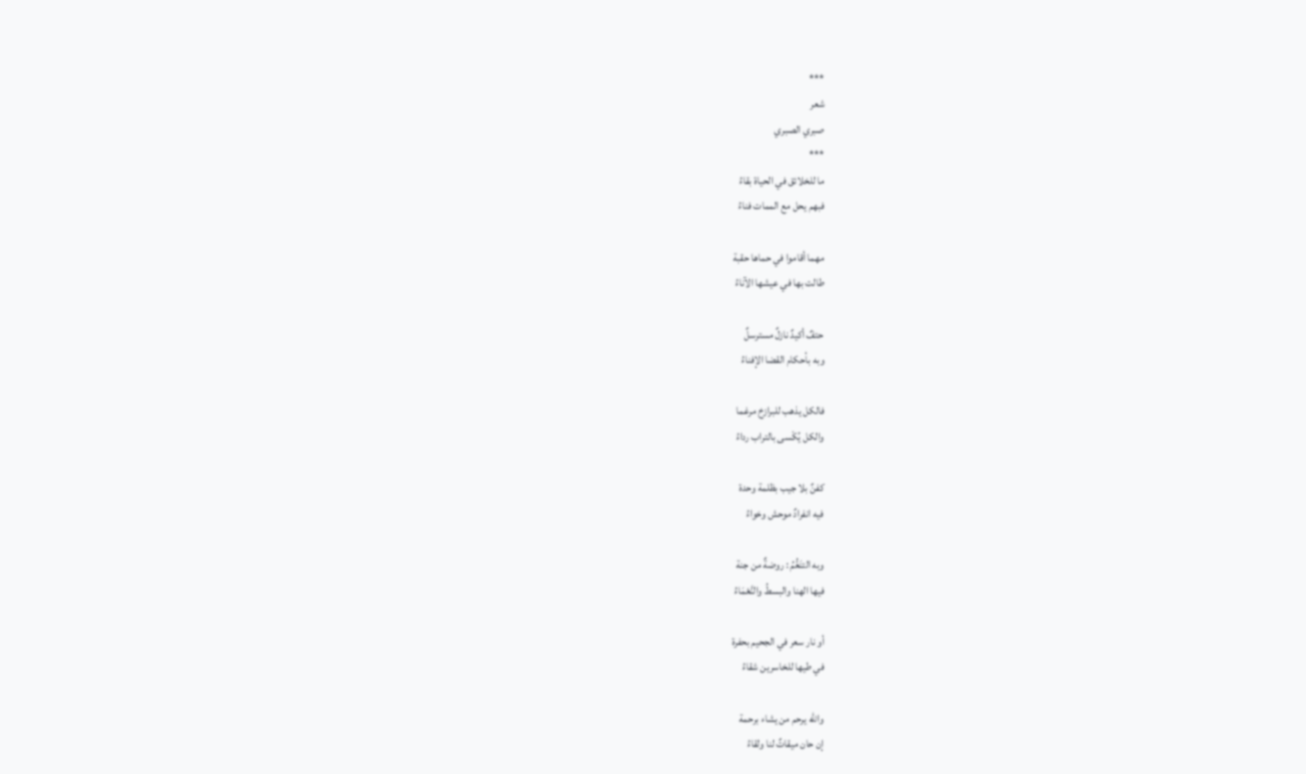***
شعر
صبري الصبري
***
ما للخلائق في الحياة بقاءُ
فبهم يحل مع الممات فناءُ

مهما أقاموا في حماها حقبة
طالت بها في عيشها الآناءُ

حتفٌ أكيدٌ نازلٌ مسترسلٌ
وبه بأحكام القضا الإفناءُ

فالكل يذهب للبرازخ مرغما
والكل يُكْسى بالتراب رداءُ

كفنٌ بلا جيب بظلمة وحدة
فيه انفرادٌ موحش وخواءُ

وبه التنَعُّمُ : روضةٌ من جنة
فيها الهنا والبسطُ والنَّعْمَاءُ

أو نار سعر في الجحيم بحفرة
في طيها للخاسرين شقاءُ

والله يرحم من يشاء برحمة
إن حان ميقاتٌ لنا ولقاءُ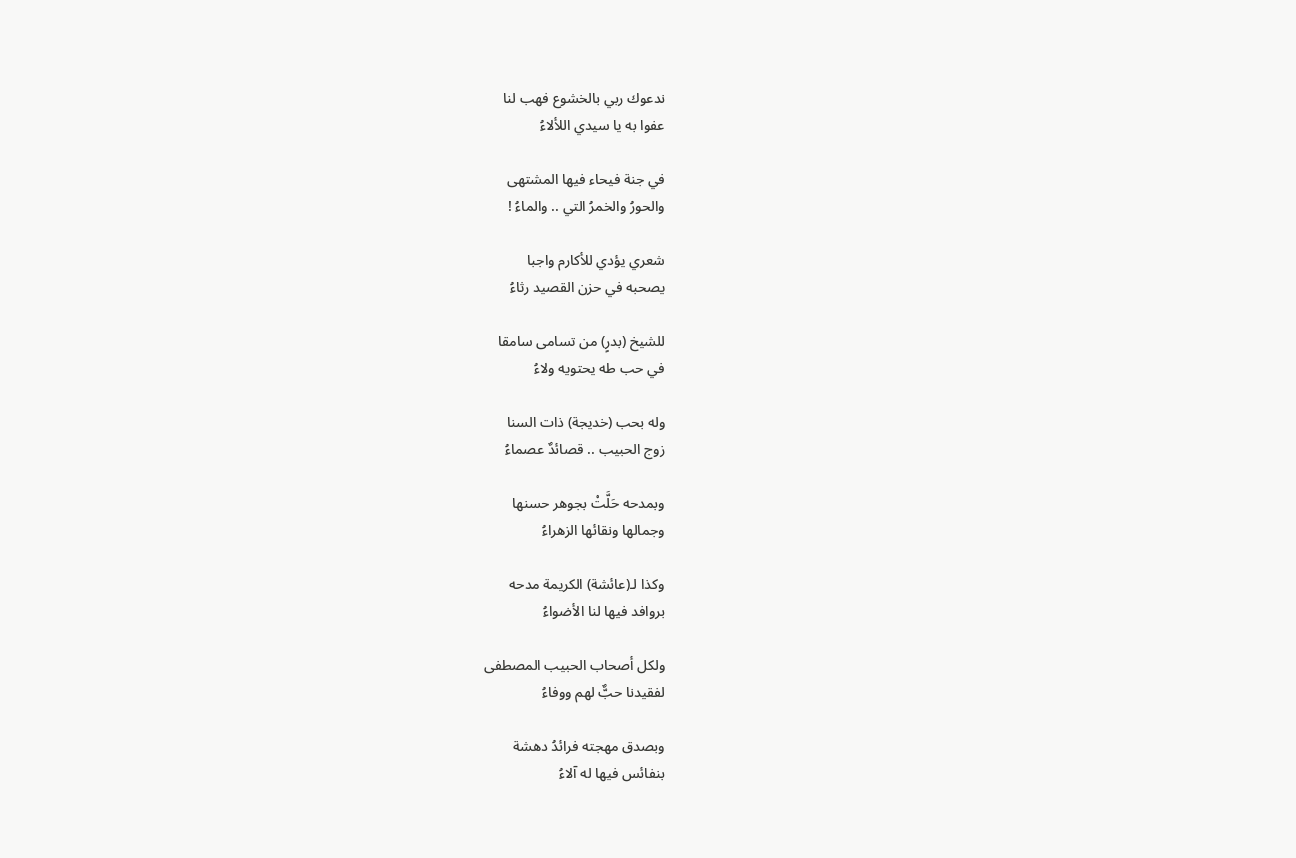ندعوك ربي بالخشوع فهب لنا
عفوا به يا سيدي اللألاءُ

في جنة فيحاء فيها المشتهى
والحورُ والخمرُ التي .. والماءُ !

شعري يؤدي للأكارم واجبا
يصحبه في حزن القصيد رثاءُ

للشيخ (بدرٍ) من تسامى سامقا
في حب طه يحتويه ولاءُ

وله بحب (خديجة) ذات السنا
زوج الحبيب .. قصائدٌ عصماءُ

وبمدحه حَلَّتْ بجوهر حسنها
وجمالها ونقائها الزهراءُ

وكذا لـ(عائشة) الكريمة مدحه
بروافد فيها لنا الأضواءُ

ولكل أصحاب الحبيب المصطفى
لفقيدنا حبٌّ لهم ووفاءُ

وبصدق مهجته فرائدُ دهشة
بنفائس فيها له آلاءُ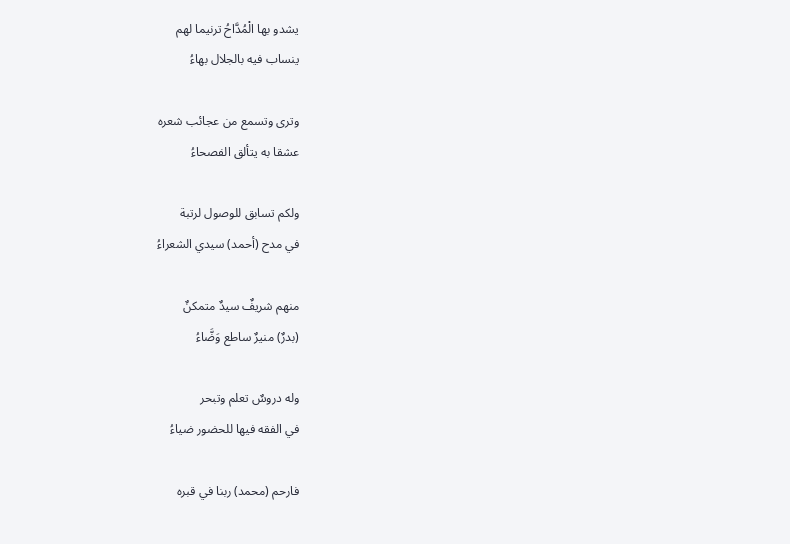يشدو بها الْمُدَّاحُ ترنيما لهم
ينساب فيه بالجلال بهاءُ

وترى وتسمع من عجائب شعره
عشقا به يتألق الفصحاءُ

ولكم تسابق للوصول لرتبة
في مدح (أحمد) سيدي الشعراءُ

منهم شريفٌ سيدٌ متمكنٌ
(بدرٌ) منيرٌ ساطع وَضَّاءُ

وله دروسٌ تعلم وتبحر
في الفقه فيها للحضور ضياءُ

فارحم (محمد) ربنا في قبره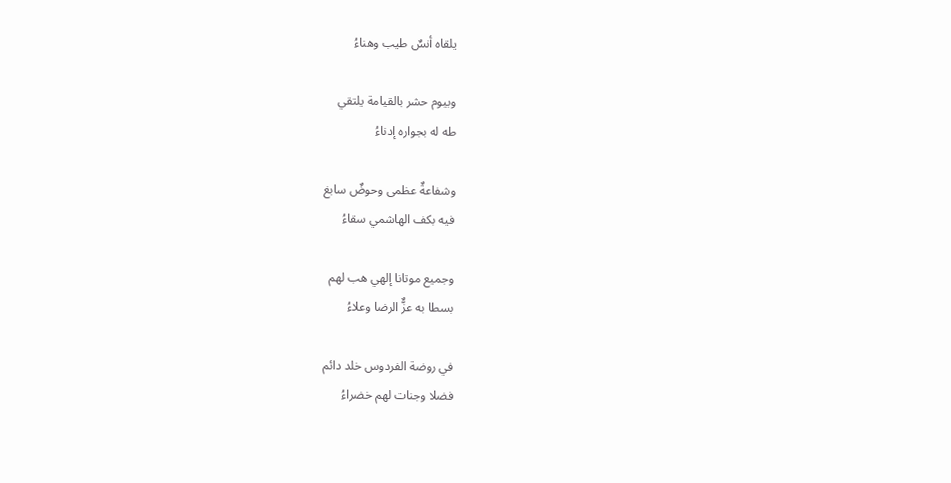يلقاه أنسٌ طيب وهناءُ

وبيوم حشر بالقيامة يلتقي
طه له بجواره إدناءُ

وشفاعةٌ عظمى وحوضٌ سابغ
فيه بكف الهاشمي سقاءُ

وجميع موتانا إلهي هب لهم
بسطا به عزٌّ الرضا وعلاءُ

في روضة الفردوس خلد دائم
فضلا وجنات لهم خضراءُ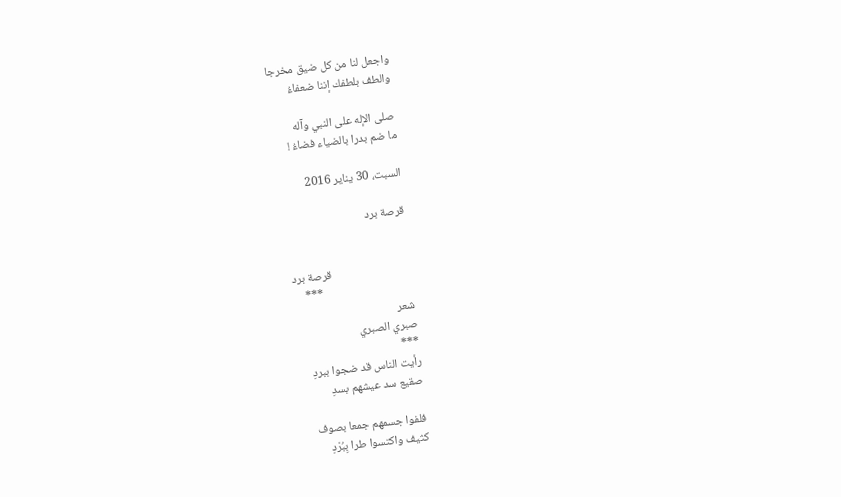واجعل لنا من كل ضيق مخرجا
والطف بلطفك إننا ضعفاءُ

صلى الإله على النبي وآله
ما ضم بدرا بالضياء فضاءُ !

السبت، 30 يناير 2016

قرصة برد


                              قرصة برد
                                  ***
شعر
صبري الصبري
***
رأيت الناس قد ضجوا ببردِ
صقيع سد عيشهم بسدِ

فلفوا جسمهم جمعا بصوف
كثيف واكتسوا طرا بِبُرْدِ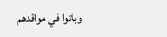وباتوا في مواقدهم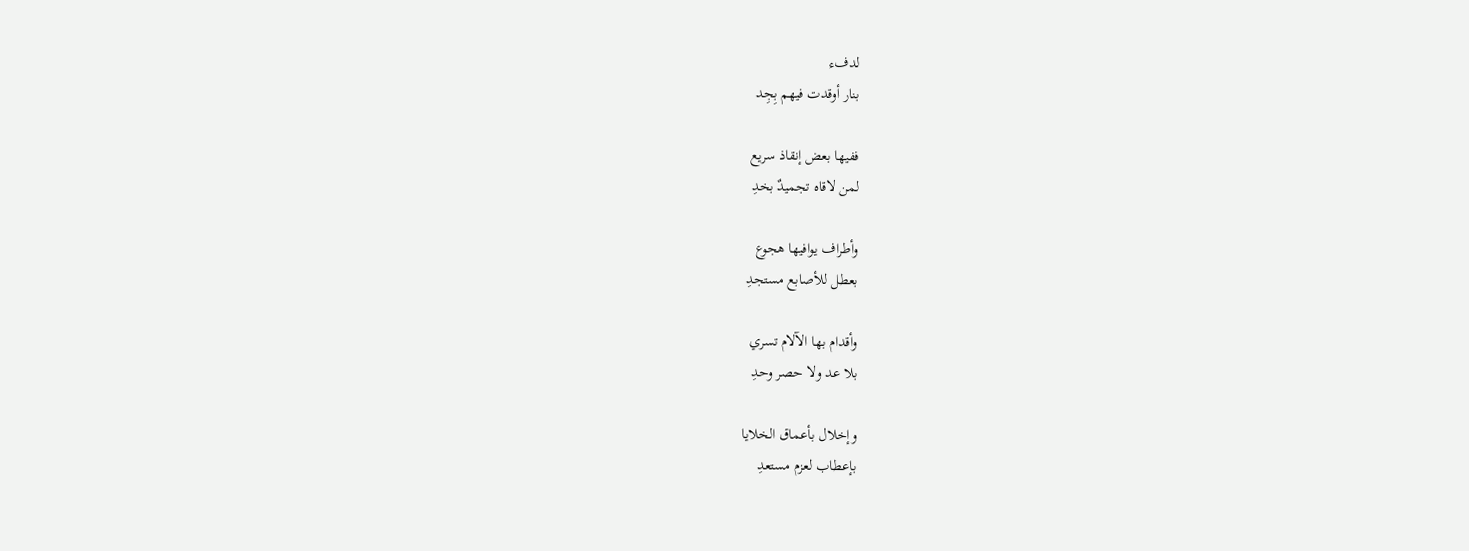لدفء
بنار أوقدت فيهم بِجِد

ففيها بعض إنقاذ سريع
لمن لاقاه تجميدٌ بخدِ

وأطراف يوافيها هجوع
بعطل للأصابع مستجدِ

وأقدام بها الآلام تسري
بلا عد ولا حصر وحدِ

وإخلال بأعماق الخلايا
بإعطاب لعزم مستعدِ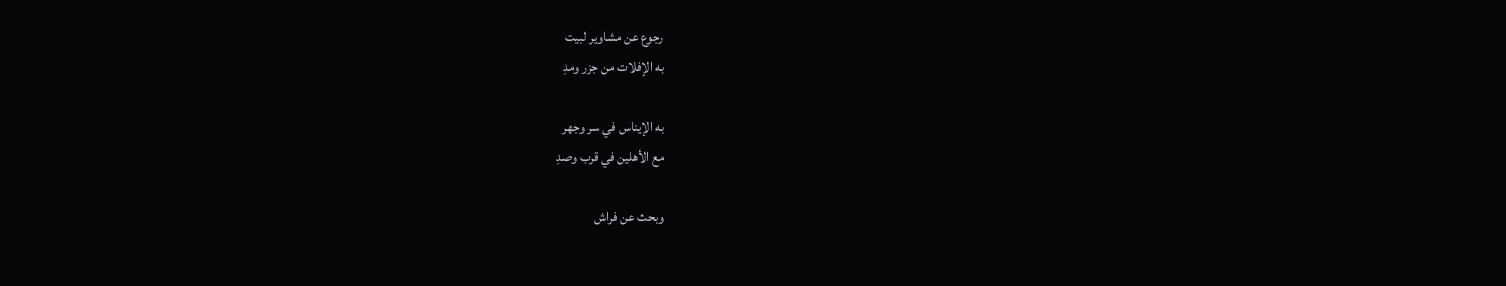رجوع عن مشاوير لبيت
به الإفلات من جزر ومدِ

به الإيناس في سر وجهر
مع الأهلين في قرب وصدِ

وبحث عن فراش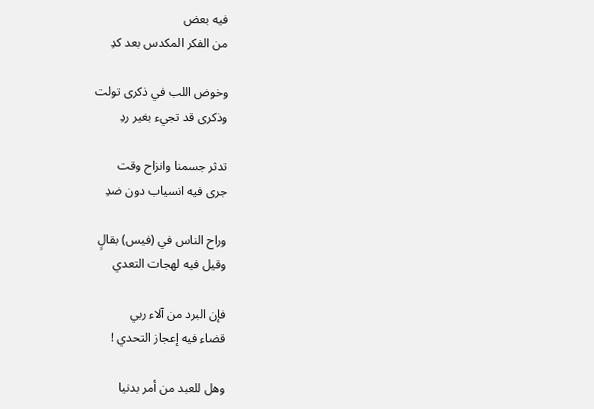فيه بعض
من الفكر المكدس بعد كدِ

وخوض اللب في ذكرى تولت
وذكرى قد تجيء بغير ردِ

تدثر جسمنا وانزاح وقت
جرى فيه انسياب دون ضدِ

وراح الناس في (فيس) بقالٍ
وقيل فيه لهجات التعدي

فإن البرد من آلاء ربي
قضاء فيه إعجاز التحدي !

وهل للعبد من أمر بدنيا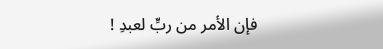فإن الأمر من ربٍّ لعبدِ !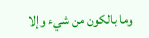وما بالكون من شيء وإلا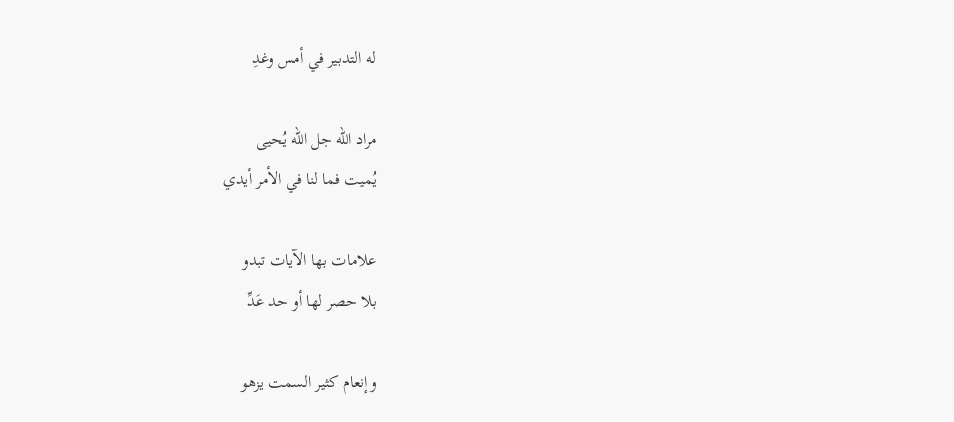له التدبير في أمس وغدِ

مراد الله جل الله يُحيى
يُميت فما لنا في الأمر أيدي

علامات بها الآيات تبدو
بلا حصر لها أو حد عَدِّ

وإنعام كثير السمت يزهو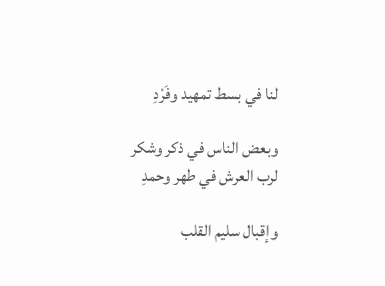لنا في بسط تمهيد وفَرْدِ

وبعض الناس في ذكر وشكر
لرب العرش في طهر وحمدِ

وإقبال سليم القلب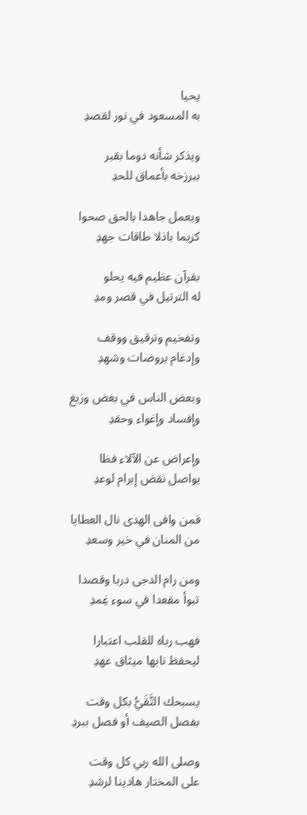يحيا
به المسعود في نور لقصدِ

ويذكر شأنه دوما بقبر
ببرزخه بأعماق للحدِ

ويعمل جاهدا بالحق صحوا
كريما باذلا طاقات جهدِ

بقرآن عظيم فيه يحلو
له الترتيل في قصر ومدِ

وتفخيم وترقيق ووقف
وإدغام بروضات وشهدِ

وبعض الناس في بغض وزيغ
وإفساد وإغواء وحقدِ

وإعراض عن الآلاء فظا
يواصل نقض إبرام لوعدِ

فمن وافى الهدى نال العطايا
من المنان في خير وسعدِ

ومن رام الدجى دربا وقصدا
تبوأ مقعدا في سوء غِمدِ

فهب رباه للقلب اعتبارا
ليحفظ نابها ميثاق عهدِ

يسبحك التَّقَيُّ بكل وقت
بفصل الصيف أو فصل ببردِ

وصلى الله ربي كل وقت
على المختار هادينا لرشدِ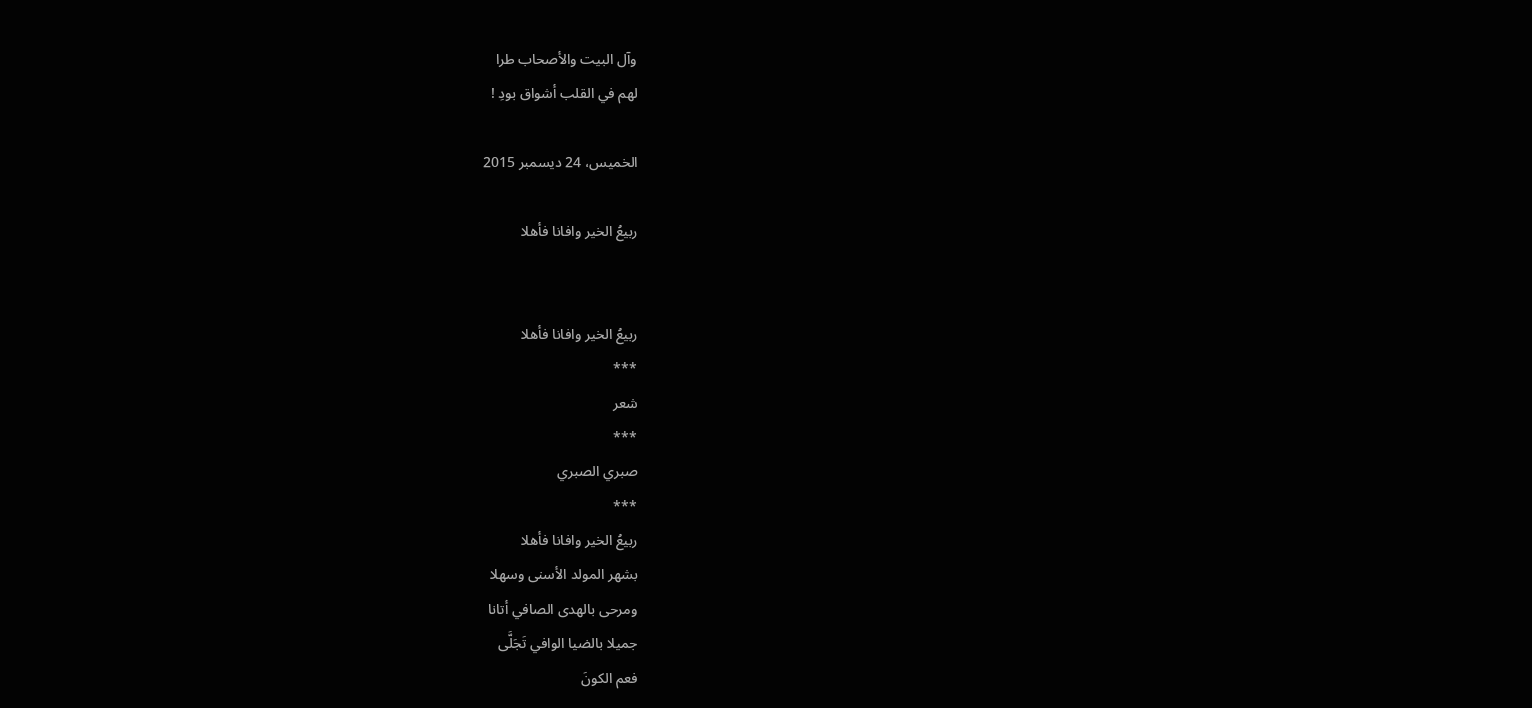وآل البيت والأصحاب طرا
لهم في القلب أشواق بودِ !

الخميس، 24 ديسمبر 2015

ربيعُ الخير وافانا فأهلا


ربيعُ الخير وافانا فأهلا
***
شعر
***
صبري الصبري
***
ربيعُ الخير وافانا فأهلا
بشهر المولد الأسنى وسهلا
ومرحى بالهدى الصافي أتانا
جميلا بالضيا الوافي تَجَلَّى
فعم الكونَ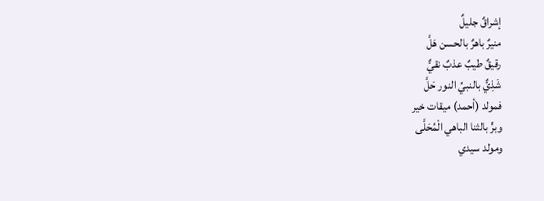إشراقٌ جليلٌ
منيرٌ باهرٌ بالحسن هَلَّ
رقيقٌ طيبٌ عذبٌ نقيٌّ
شَذِيٌّ بالنبيِّ النور حَلَّ
فمولد (أحمد) ميقات خير
وبرٍّ بالثنا الباهي الْمُحَلَّى
ومولد سيدي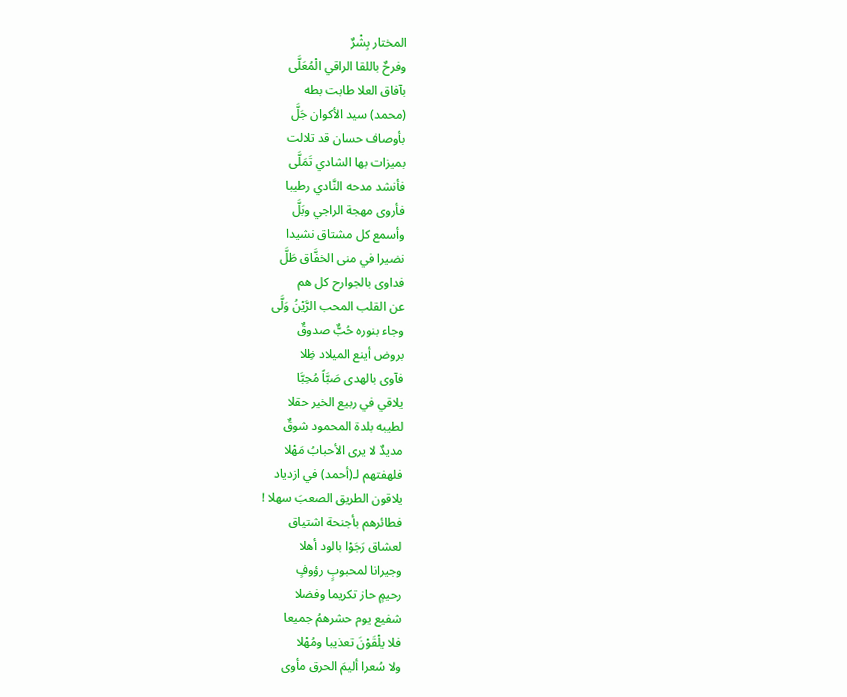المختار بِشْرٌ
وفرحٌ باللقا الراقي الْمُعَلَّى
بآفاق العلا طابت بطه
(محمد) سيد الأكوان جَلَّ
بأوصاف حسان قد تلالت
بميزات بها الشادي تَمَلَّى
فأنشد مدحه النَّادي رطيبا
فأروى مهجة الراجي وبَلَّ
وأسمع كل مشتاق نشيدا
نضيرا في منى الخفَّاق طَلَّ
فداوى بالجوارح كل هم
عن القلب المحب الرَّيْنُ وَلَّى
وجاء بنوره حُبٌّ صدوقٌ
بروض أينع الميلاد ظِلا
فآوى بالهدى صَبَّاً مُحِبَّا
يلاقي في ربيع الخير حقلا
لطيبه بلدة المحمود شوقٌ
مديدٌ لا يرى الأحبابُ مَهْلا
فلهفتهم لـ(أحمد) في ازدياد
يلاقون الطريق الصعبَ سهلا !
فطائرهم بأجنحة اشتياق
لعشاق رَجَوْا بالود أهلا
وجيرانا لمحبوبٍ رؤوفٍ
رحيمٍ حاز تكريما وفضلا
شفيع يوم حشرهمُ جميعا
فلا يلْقَوْنَ تعذيبا ومُهْلا
ولا سُعرا أليمَ الحرق مأوى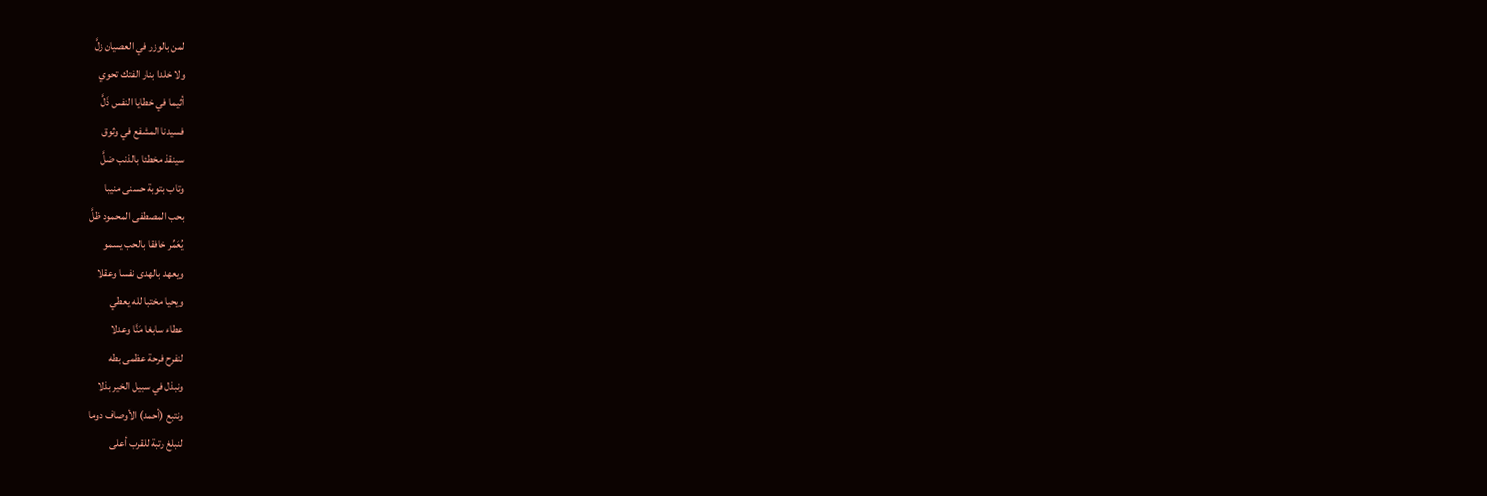لمن بالوزر في العصيان زلَّ
ولا خلدا بنار الفتك تحوي
أثيما في خطايا النفس ذَلَّ
فسيدنا المشفع في وثوق
سينقذ مخطئا بالذنب ضلَّ
وتاب بتوبة حسنى منيبا
بحب المصطفى المحمود ظلَّ
يُعَمِّر خافقا بالحب يسمو
ويعهد بالهدى نفسا وعقلا
ويحيا مختبا لله يعطي
عطاء سابغا مَنَّا وعدلا
لنفرح فرحة عظمى بطه
ونبذل في سبيل الخير بذلا
ونتبع (أحمد) الأوصاف دوما
لنبلغ رتبة للقرب أعلى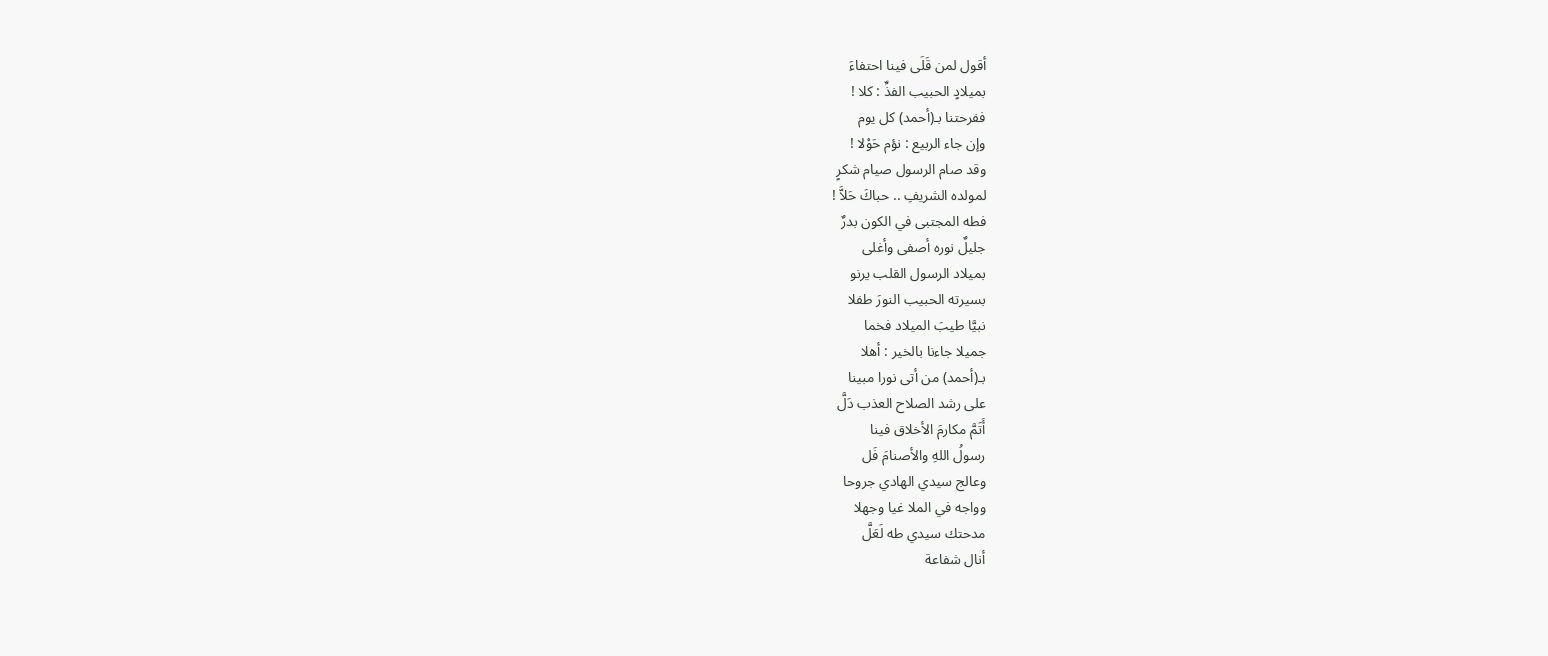أقول لمن قَلَى فينا احتفاءَ
بميلادٍ الحبيب الفذِّ : كلا !
ففرحتنا بـ(أحمد) كل يوم
وإن جاء الربيع : نؤم حَوْلا !
وقد صام الرسول صيام شكرٍ
لمولده الشريفِ .. حباكَ حَلاَّ !
فطه المجتبى في الكون بدرٌ
جليلٌ نوره أصفى وأغلى
بميلاد الرسول القلب يرنو
بسيرته الحبيب النورَ طفلا
نبيَّا طيبَ الميلاد فخما
جميلا جاءنا بالخير : أهلا
بـ(أحمد) من أتى نورا مبينا
على رشد الصلاح العذب دَلَّ
أَتَمَّ مكارمَ الأخلاق فينا
رسولُ اللهِ والأصنامَ فَل
وعالج سيدي الهادي جروحا
وواجه في الملا غيا وجهلا
مدحتك سيدي طه لَعَلَّ
أنال شفاعة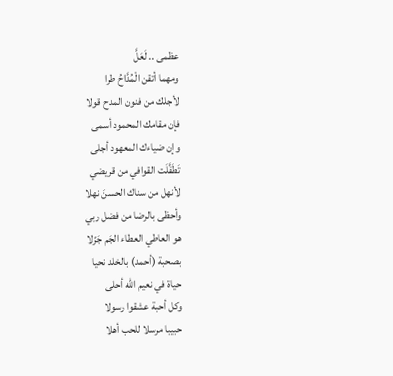عظمى .. لَعَلَّ
ومهما أتقن الْمُدَّاحُ طرا
لأجلك من فنون المدح قولا
فإن مقامك المحمود أسمى
وإن ضياءك المعهود أجلى
تَطَفَّلَت القوافي من قريضي
لأنهل من سناك الحسنَ نهلا
وأحظى بالرضا من فضل ربي
هو العاطي العطاء الجَم جَزْلا
بصحبة (أحمد) بالخلد نحيا
حياة في نعيم الله أحلى
وكل أحبة عشقوا رسولا
حبيبا مرسلا للحب أهلا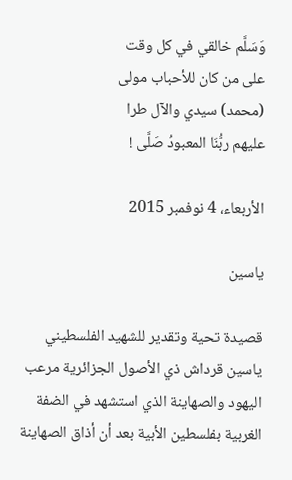وَسَلَّم خالقي في كل وقت
على من كان للأحباب مولى
(محمد) سيدي والآل طرا
عليهم ربُّنَا المعبودُ صَلَّى !

الأربعاء، 4 نوفمبر 2015

ياسين

قصيدة تحية وتقدير للشهيد الفلسطيني ياسين قرداش ذي الأصول الجزائرية مرعب اليهود والصهاينة الذي استشهد في الضفة الغربية بفلسطين الأبية بعد أن أذاق الصهاينة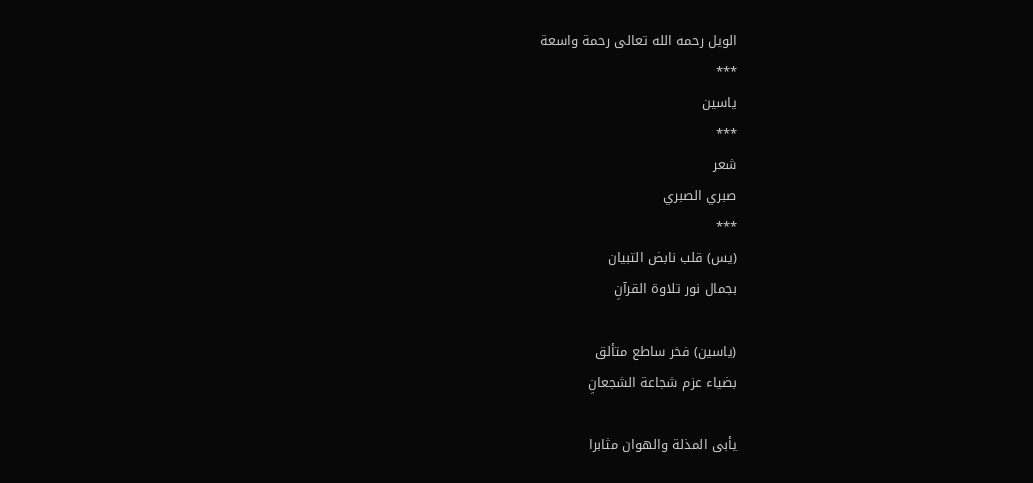الويل رحمه الله تعالى رحمة واسعة
***
ياسين
***
شعر
صبري الصبري
***
(يس) قلب نابض التبيان
بجمال نور تلاوة القرآنِ

(ياسين) فخر ساطع متألق
بضياء عزم شجاعة الشجعانِ

يأبى المذلة والهوان مثابرا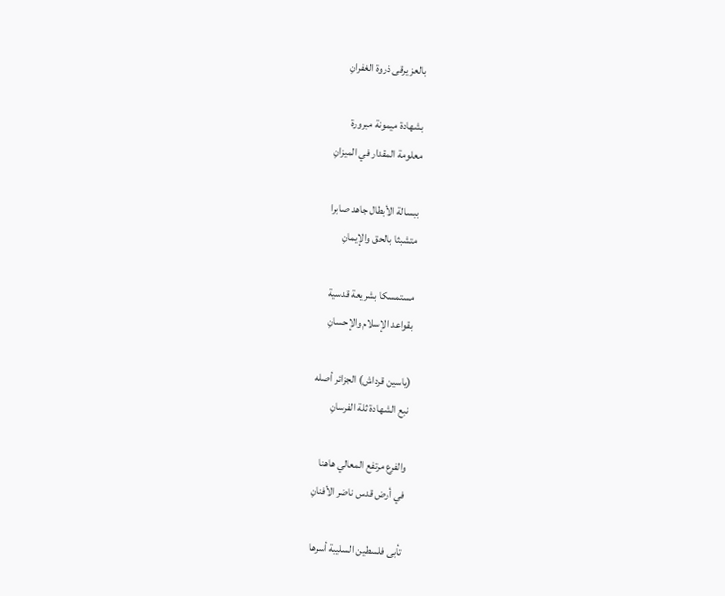بالعز يرقى ذروة الغفرانِ

بشهادة ميمونة مبرورة
معلومة المقدار في الميزانِ

ببسالة الأبطال جاهد صابرا
متشبثا بالحق والإيمانِ

مستمسكا بشريعة قدسية
بقواعد الإسلام والإحسانِ

(ياسين قرداش) الجزائر أصله
نبع الشهادة ثلة الفرسانِ

والفرع مرتفع المعالي هاهنا
في أرض قدس ناضر الأفنانِ

تأبى فلسطين السليبة أسرها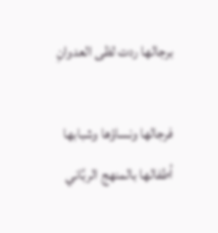برجالها ردت لظى العدوانِ

فرجالها ونساؤها وشبابها
أطفالها بالمنهج الربَّاني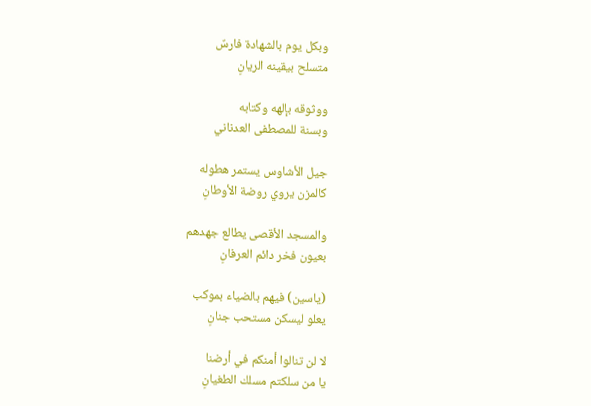وبكل يوم بالشهادة فارسٌ
متسلح بيقينه الريانِ

ووثوقه بإلهه وكتابه
وبسنة للمصطفى العدناني

جيل الأشاوس يستمر هطوله
كالمزن يروي روضة الأوطانِ

والمسجد الأقصى يطالع جهدهم
بعيون فخر دائم العرفانِ

(ياسين) فيهم بالضياء بموكب
يعلو ليسكن مستحب جنانِ

لا لن تنالوا أمنكم في أرضنا
يا من سلكتم مسلك الطغيانِ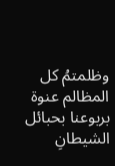وظلمتمُ كل المظالم عنوة
بربوعنا بحبائل الشيطانِ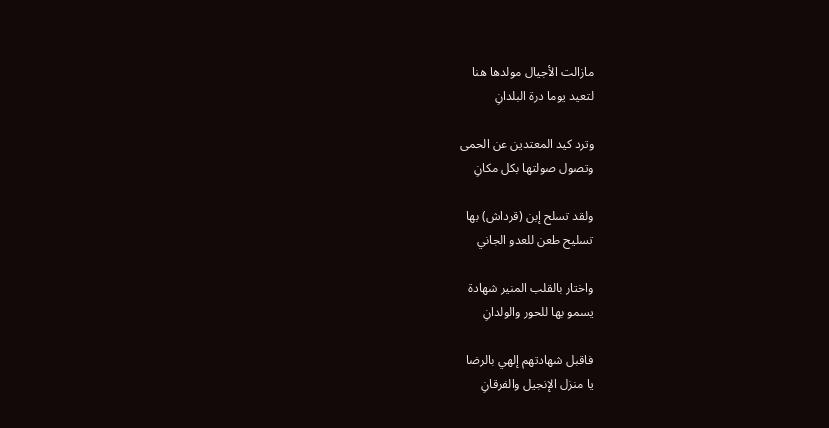مازالت الأجيال مولدها هنا
لتعيد يوما درة البلدانِ

وترد كيد المعتدين عن الحمى
وتصول صولتها بكل مكانِ

ولقد تسلح إبن (قرداش) بها
تسليح طعن للعدو الجاني

واختار بالقلب المنير شهادة
يسمو بها للحور والولدانِ

فاقبل شهادتهم إلهي بالرضا
يا منزل الإنجيل والفرقانِ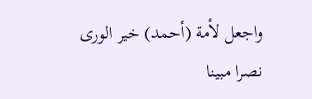واجعل لأمة (أحمد) خير الورى
نصرا مبينا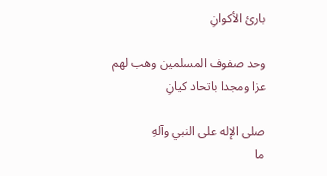بارئ الأكوانِ

وحد صفوف المسلمين وهب لهم
عزا ومجدا باتحاد كيانِ

صلى الإله على النبي وآلهِ
ما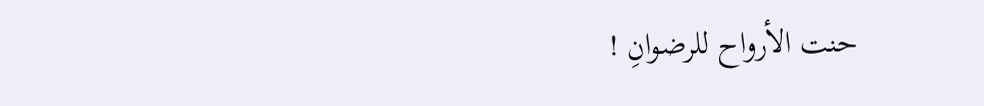حنت الأرواح للرضوانِ !